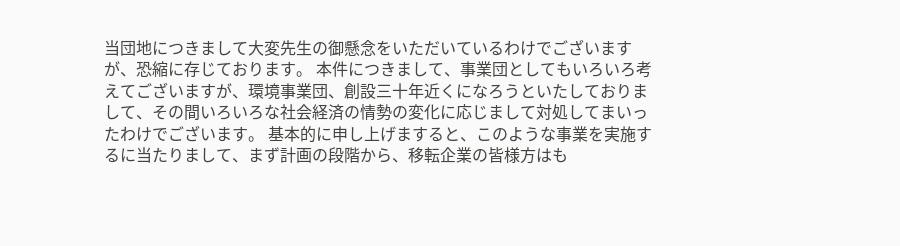当団地につきまして大変先生の御懸念をいただいているわけでございますが、恐縮に存じております。 本件につきまして、事業団としてもいろいろ考えてございますが、環境事業団、創設三十年近くになろうといたしておりまして、その間いろいろな社会経済の情勢の変化に応じまして対処してまいったわけでございます。 基本的に申し上げますると、このような事業を実施するに当たりまして、まず計画の段階から、移転企業の皆様方はも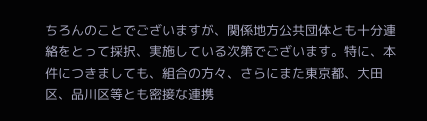ちろんのことでございますが、関係地方公共団体とも十分連絡をとって採択、実施している次第でございます。特に、本件につきましても、組合の方々、さらにまた東京都、大田区、品川区等とも密接な連携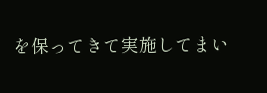を保ってきて実施してまい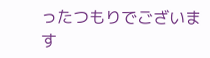ったつもりでございます